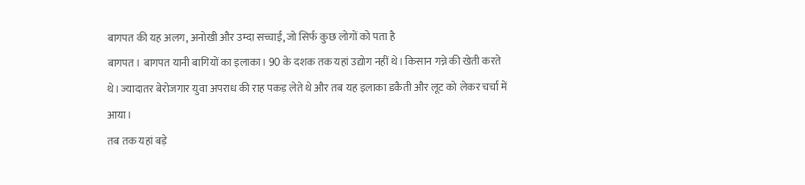बागपत की यह अलग, अनोखी और उम्दा सच्चाई, जो सिर्फ कुछ लोगों को पता है
बागपत। बागपत यानी बागियों का इलाका। 90 के दशक तक यहां उद्योग नहीं थे। किसान गन्ने की खेती करते थे। ज्यादातर बेरोजगार युवा अपराध की राह पकड़ लेते थे और तब यह इलाका डकैती और लूट को लेकर चर्चा में आया।
तब तक यहां बड़े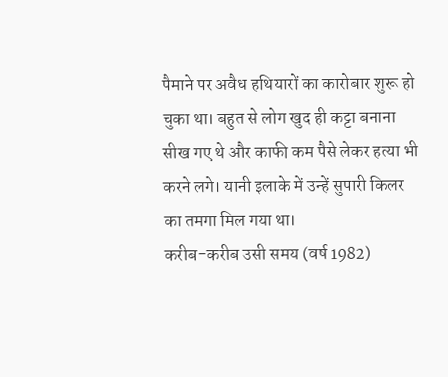पैमाने पर अवैध हथियारों का कारोबार शुरू हो चुका था। बहुत से लोग खुद ही कट्टा बनाना सीख गए थे और काफी कम पैसे लेकर हत्या भी करने लगे। यानी इलाके में उन्हें सुपारी किलर का तमगा मिल गया था।
करीब-करीब उसी समय (वर्ष 1982)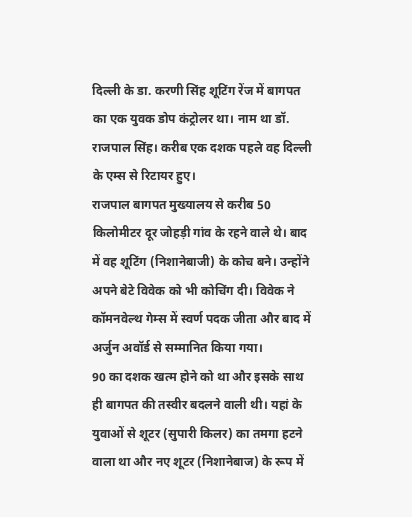दिल्ली के डा. करणी सिंह शूटिंग रेंज में बागपत का एक युवक डोप कंट्रोलर था। नाम था डॉ. राजपाल सिंह। करीब एक दशक पहले वह दिल्ली के एम्स से रिटायर हुए।
राजपाल बागपत मुख्यालय से करीब 50 किलोमीटर दूर जोहड़ी गांव के रहने वाले थे। बाद में वह शूटिंग (निशानेबाजी) के कोच बने। उन्होंने अपने बेटे विवेक को भी कोचिंग दी। विवेक ने कॉमनवेल्थ गेम्स में स्वर्ण पदक जीता और बाद में अर्जुन अवॉर्ड से सम्मानित किया गया।
90 का दशक खत्म होने को था और इसके साथ ही बागपत की तस्वीर बदलने वाली थी। यहां के युवाओं से शूटर (सुपारी किलर) का तमगा हटने वाला था और नए शूटर (निशानेबाज) के रूप में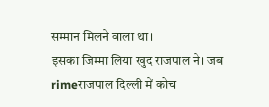सम्मान मिलने वाला था।
इसका जिम्मा लिया खुद राजपाल ने। जब rimeराजपाल दिल्ली में कोच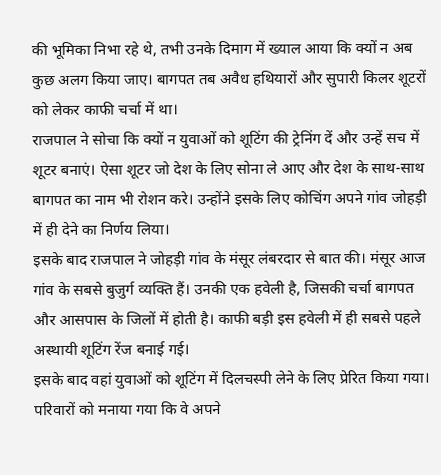की भूमिका निभा रहे थे, तभी उनके दिमाग में ख्याल आया कि क्यों न अब कुछ अलग किया जाए। बागपत तब अवैध हथियारों और सुपारी किलर शूटरों को लेकर काफी चर्चा में था।
राजपाल ने सोचा कि क्यों न युवाओं को शूटिंग की ट्रेनिंग दें और उन्हें सच में शूटर बनाएं। ऐसा शूटर जो देश के लिए सोना ले आए और देश के साथ-साथ बागपत का नाम भी रोशन करे। उन्होंने इसके लिए कोचिंग अपने गांव जोहड़ी में ही देने का निर्णय लिया।
इसके बाद राजपाल ने जोहड़ी गांव के मंसूर लंबरदार से बात की। मंसूर आज गांव के सबसे बुजुर्ग व्यक्ति हैं। उनकी एक हवेली है, जिसकी चर्चा बागपत और आसपास के जिलों में होती है। काफी बड़ी इस हवेली में ही सबसे पहले अस्थायी शूटिंग रेंज बनाई गई।
इसके बाद वहां युवाओं को शूटिंग में दिलचस्पी लेने के लिए प्रेरित किया गया। परिवारों को मनाया गया कि वे अपने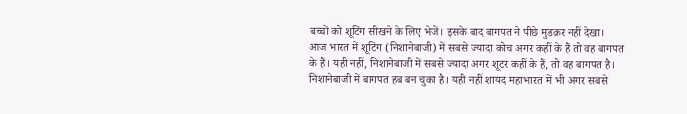बच्चों को शूटिंग सीखने के लिए भेजें। इसके बाद बागपत ने पीछे मुडक़र नहीं देखा।
आज भारत में शूटिंग (निशानेबाजी) में सबसे ज्यादा कोच अगर कहीं के हैं तो वह बागपत के हैं। यही नहीं, निशानेबाजी में सबसे ज्यादा अगर शूटर कहीं के हैं, तो वह बागपत है।
निशानेबाजी में बागपत हब बन चुका है। यही नहीं शायद महाभारत में भी अगर सबसे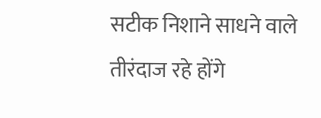सटीक निशाने साधने वाले तीरंदाज रहे होंगे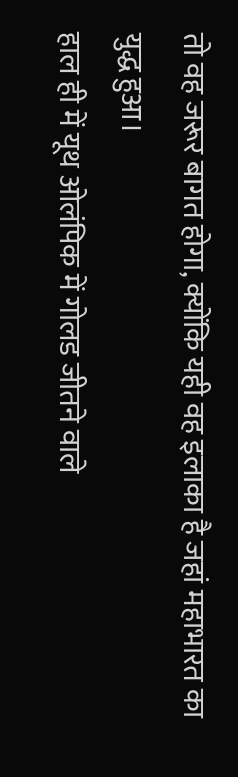तो वह जरूर बागत होगा, क्योंकि यही वह इलाका है जहां महाभारत का युद्ध हुआ।
हाल ही में यूथ ओलंपिक में गोलड जीतने वाले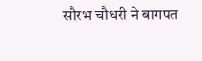सौरभ चौधरी ने बागपत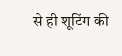से ही शूटिंग की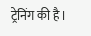ट्रेनिंग की है।